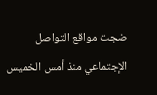ضجت مواقع التواصل الإجتماعي منذ أمس الخميس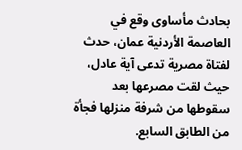بحادث مأساوى وقع في العاصمة الأردنية عمان، حدث لفتاة مصرية تدعى آية عادل، حيث لقت مصرعها بعد سقوطها من شرفة منزلها فجأة من الطابق السابع.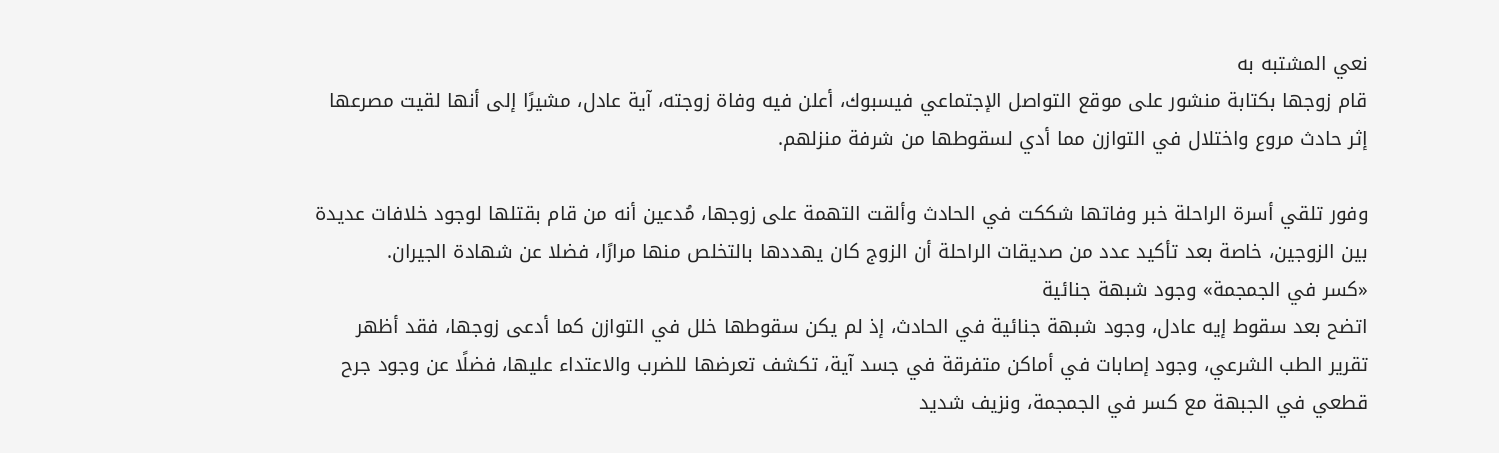نعي المشتبه به
قام زوجها بكتابة منشور على موقع التواصل الإجتماعي فيسبوك، أعلن فيه وفاة زوجته، آية عادل، مشيرًا إلى أنها لقيت مصرعها إثر حادث مروع واختلال في التوازن مما أدي لسقوطها من شرفة منزلهم.

وفور تلقي أسرة الراحلة خبر وفاتها شككت في الحادث وألقت التهمة على زوجها، مُدعين أنه من قام بقتلها لوجود خلافات عديدة بين الزوجين، خاصة بعد تأكيد عدد من صديقات الراحلة أن الزوج كان يهددها بالتخلص منها مرارًا، فضلا عن شهادة الجيران.
«كسر في الجمجمة» وجود شبهة جنائية
اتضح بعد سقوط إيه عادل، وجود شبهة جنائية في الحادث، إذ لم يكن سقوطها خلل في التوازن كما أدعى زوجها، فقد أظهر تقرير الطب الشرعي، وجود إصابات في أماكن متفرقة في جسد آية، تكشف تعرضها للضرب والاعتداء عليها، فضلًا عن وجود جرح قطعي في الجبهة مع كسر في الجمجمة، ونزيف شديد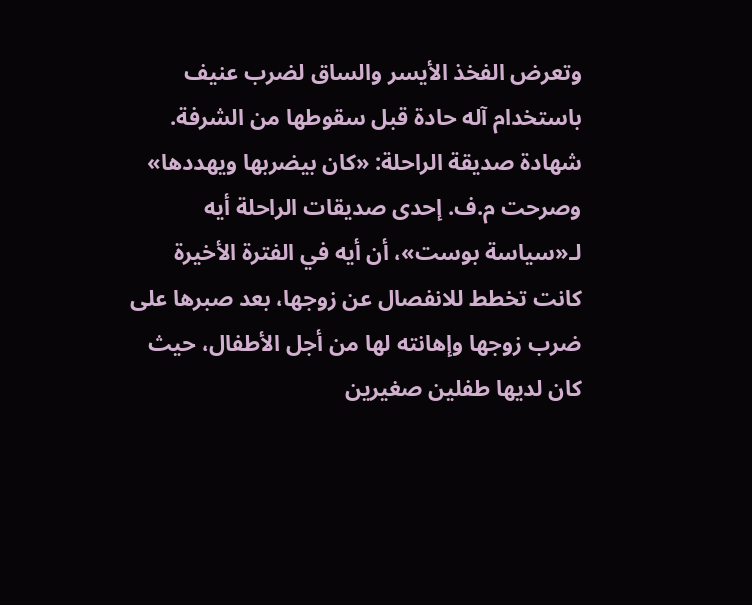وتعرض الفخذ الأيسر والساق لضرب عنيف باستخدام آله حادة قبل سقوطها من الشرفة.
شهادة صديقة الراحلة: «كان بيضربها ويهددها»
وصرحت م.ف. إحدى صديقات الراحلة أيه لـ«سياسة بوست»، أن أيه في الفترة الأخيرة كانت تخطط للانفصال عن زوجها، بعد صبرها على ضرب زوجها وإهانته لها من أجل الأطفال، حيث كان لديها طفلين صغيرين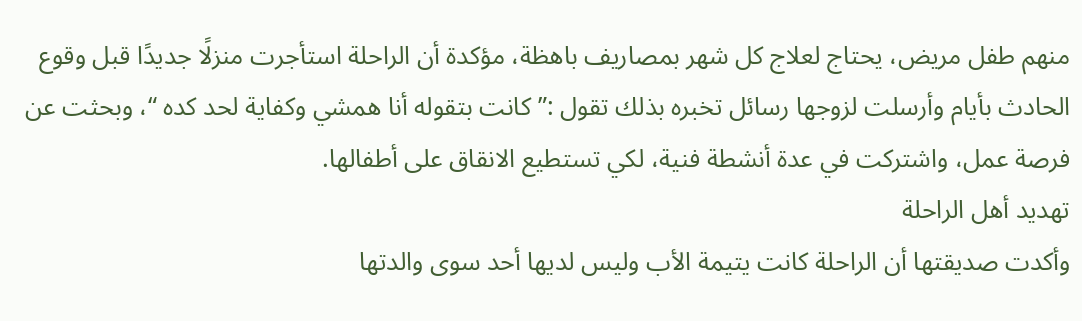منهم طفل مريض، يحتاج لعلاج كل شهر بمصاريف باهظة، مؤكدة أن الراحلة استأجرت منزلًا جديدًا قبل وقوع الحادث بأيام وأرسلت لزوجها رسائل تخبره بذلك تقول :” كانت بتقوله أنا همشي وكفاية لحد كده “، وبحثت عن فرصة عمل، واشتركت في عدة أنشطة فنية، لكي تستطيع الانقاق على أطفالها.
تهديد أهل الراحلة
وأكدت صديقتها أن الراحلة كانت يتيمة الأب وليس لديها أحد سوى والدتها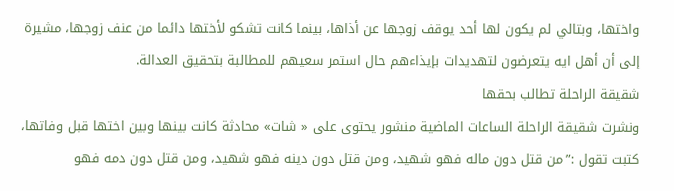واختها، وبتالي لم يكون لها أحد يوقف زوجها عن أذاها، بينما كانت تشكو لأختها دائما من عنف زوجها، مشيرة إلى أن أهل ايه يتعرضون لتهديدات بإيذاءهم حال استمر سعيهم للمطالبة بتحقيق العدالة.
شقيقة الراحلة تطالب بحقها
ونشرت شقيقة الراحلة الساعات الماضية منشور يحتوى على « شات» محادثة كانت بينها وبين اختها قبل وفاتها، كتبت تقول :”من قتل دون ماله فهو شهيد، ومن قتل دون دينه فهو شهيد، ومن قتل دون دمه فهو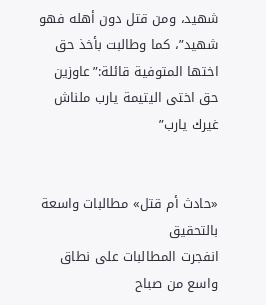شهيد، ومن قتل دون أهله فهو شهيد”، كما وطالبت بأخذ حق اختها المتوفية قائلة:”عاوزين حق اختى اليتيمة يارب ملناش غيرك يارب”


«حادث أم قتل» مطالبات واسعة بالتحقيق
انفجرت المطالبات على نطاق واسع من صباح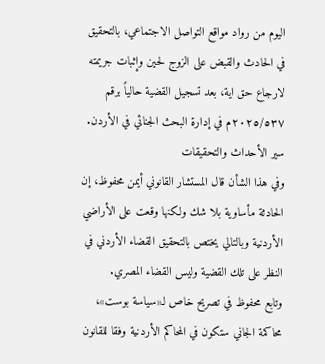اليوم من رواد مواقع التواصل الاجتماعي، بالتحقيق في الحادث والقبض على الزوج لحين وإثبات جريمته لارجاع حق اية، بعد تسجيل القضية حالياً برقم ٢٠٢٥/٥٣٧م في إدارة البحث الجنائي في الأردن.
سير الأحداث والتحقيقات
وفي هذا الشأن قال المستشار القانوني أيمن محفوظ، إن الحادثة مأساوية بلا شك ولكنها وقعت على الأراضي الأردنية وبالتالي يختص بالتحقيق القضاء الأردني في النظر على تلك القضية وليس القضاء المصري.
وتابع محفوظ في تصريح خاص لـ«سياسة بوست»، محاكمة الجاني ستكون في المحاكم الأردنية وفقا للقانون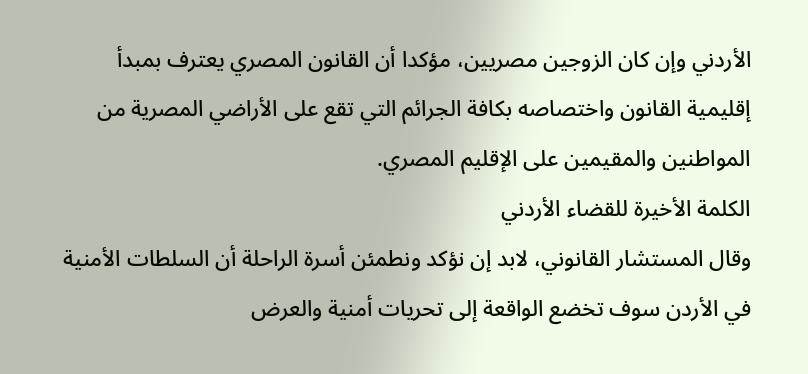الأردني وإن كان الزوجين مصريين، مؤكدا أن القانون المصري يعترف بمبدأ إقليمية القانون واختصاصه بكافة الجرائم التي تقع على الأراضي المصرية من المواطنين والمقيمين على الإقليم المصري.
الكلمة الأخيرة للقضاء الأردني
وقال المستشار القانوني، لابد إن نؤكد ونطمئن أسرة الراحلة أن السلطات الأمنية في الأردن سوف تخضع الواقعة إلى تحريات أمنية والعرض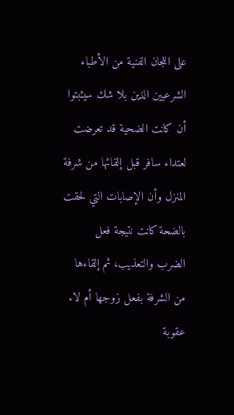على اللجان الفنية من الأطباء الشرعيين الذين بلا شك سيثبتوا أن كانت الضحية قد تعرضت لعتداء سافر قبل إلقائها من شرفة المنزل وأن الإصابات التي لحقت بالضحة كانت نتيجة فعل الضرب والتعذيب، ثم إلقاءها من الشرفة بفعل زوجها أم لا.
عقوبة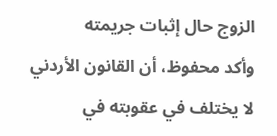الزوج حال إثبات جريمته
وأكد محفوظ، أن القانون الأردني لا يختلف في عقوبته في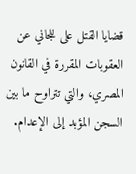قضايا القتل على للجاني عن العقوبات المقررة في القانون المصري، والتي تتراوح ما بين السجن المؤبد إلى الإعدام.